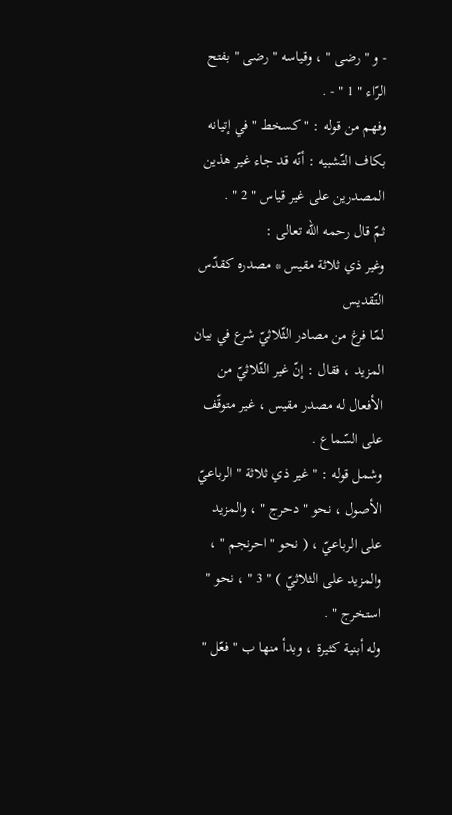- و " رضى " ، وقياسه " رضى " بفتح الرّاء " 1 " - .
وفهم من قوله : " كسخط " في إتيانه بكاف التّشبيه : أنّه قد جاء غير هذين المصدرين على غير قياس " 2 " .
ثمّ قال رحمه اللّه تعالى :
وغير ذي ثلاثة مقيس * مصدره كقدّس التّقديس
لمّا فرغ من مصادر الثّلاثيّ شرع في بيان المزيد ، فقال : إنّ غير الثّلاثيّ من الأفعال له مصدر مقيس ، غير متوقّف على السّماع .
وشمل قوله : " غير ذي ثلاثة " الرباعيّ الأصول ، نحو " دحرج " ، والمزيد على الرباعيّ ، ( نحو " احرنجم " ، والمزيد على الثلاثيّ ) " 3 " ، نحو " استخرج " .
وله أبنية كثيرة ، وبدأ منها ب " فعّل "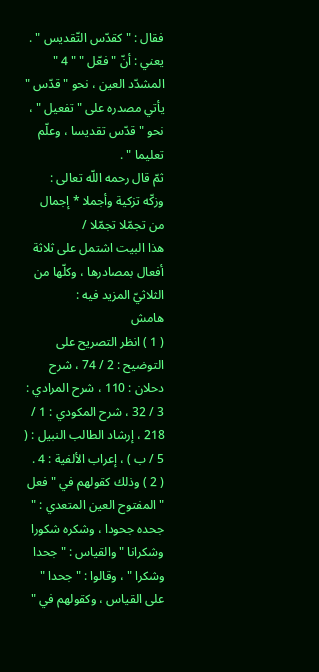فقال : " كقدّس التّقديس " .
يعني : أنّ " فعّل " " 4 " المشدّد العين ، نحو " قدّس " يأتي مصدره على " تفعيل " ، نحو " قدّس تقديسا ، وعلّم تعليما " .
ثمّ قال رحمه اللّه تعالى :
وزكّه تزكية وأجملا * إجمال من تجمّلا تجمّلا /
هذا البيت اشتمل على ثلاثة أفعال بمصادرها ، وكلّها من الثلاثيّ المزيد فيه :
هامش
( 1 ) انظر التصريح على التوضيح : 2 / 74 ، شرح دحلان : 110 ، شرح المرادي : 3 / 32 ، شرح المكودي : 1 / 218 ، إرشاد الطالب النبيل : ( 5 / ب ) ، إعراب الألفية : 4 .
( 2 ) وذلك كقولهم في " فعل " المفتوح العين المتعدي : " جحده جحودا ، وشكره شكورا وشكرانا " والقياس : " جحدا وشكرا " ، وقالوا : " جحدا " على القياس ، وكقولهم في "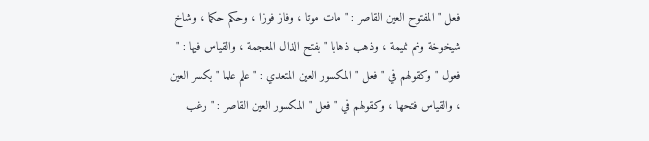فعل " المفتوح العين القاصر : " مات موتا ، وفاز فوزا ، وحكم حكما ، وشاخ شيخوخة ونم نميمة ، وذهب ذهابا " بفتح الذال المعجمة ، والقياس فيها : " فعول " وكقولهم في " فعل " المكسور العين المتعدي : " علم علما " بكسر العين ، والقياس فتحها ، وكقولهم في " فعل " المكسور العين القاصر : " رغب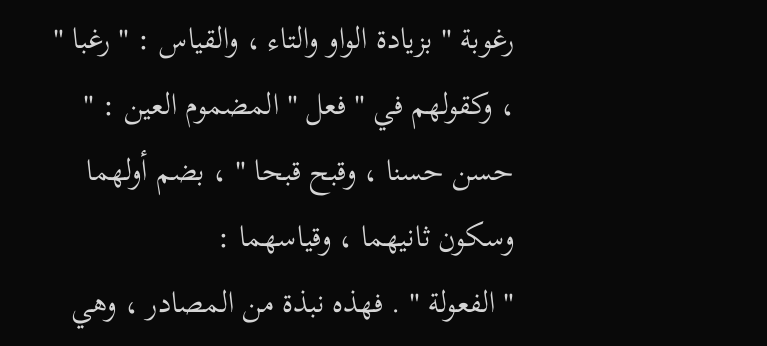رغوبة " بزيادة الواو والتاء ، والقياس : " رغبا " ، وكقولهم في " فعل " المضموم العين : " حسن حسنا ، وقبح قبحا " ، بضم أولهما وسكون ثانيهما ، وقياسهما :
" الفعولة " . فهذه نبذة من المصادر ، وهي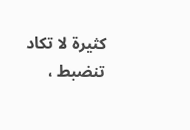كثيرة لا تكاد تنضبط ،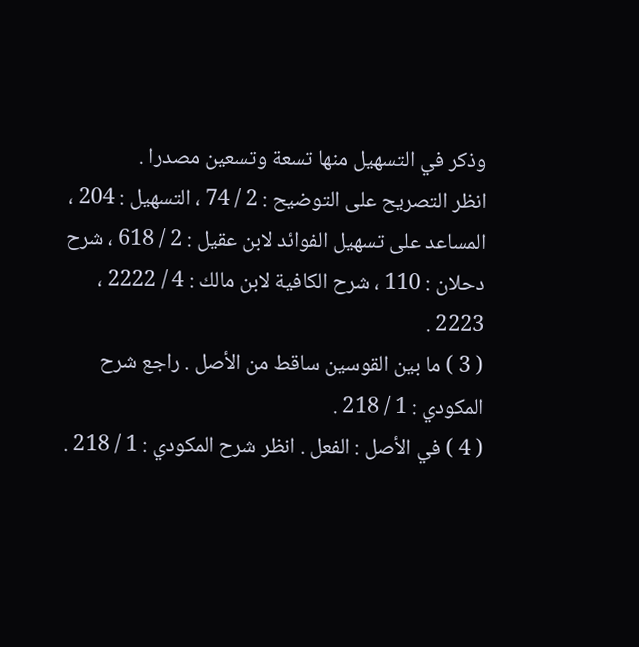وذكر في التسهيل منها تسعة وتسعين مصدرا .
انظر التصريح على التوضيح : 2 / 74 ، التسهيل : 204 ، المساعد على تسهيل الفوائد لابن عقيل : 2 / 618 ، شرح دحلان : 110 ، شرح الكافية لابن مالك : 4 / 2222 ، 2223 .
( 3 ) ما بين القوسين ساقط من الأصل . راجع شرح المكودي : 1 / 218 .
( 4 ) في الأصل : الفعل . انظر شرح المكودي : 1 / 218 .